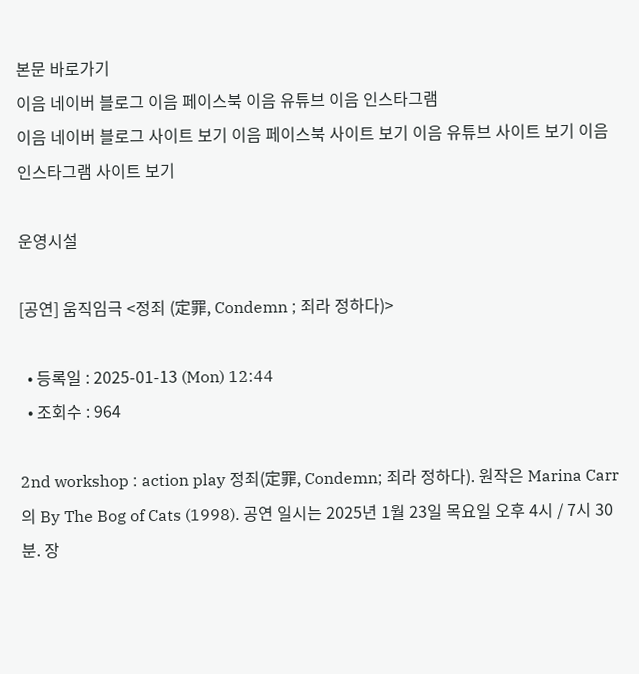본문 바로가기
이음 네이버 블로그 이음 페이스북 이음 유튜브 이음 인스타그램
이음 네이버 블로그 사이트 보기 이음 페이스북 사이트 보기 이음 유튜브 사이트 보기 이음 인스타그램 사이트 보기

운영시설

[공연] 움직임극 <정죄 (定罪, Condemn ; 죄라 정하다)>

  • 등록일 : 2025-01-13 (Mon) 12:44
  • 조회수 : 964

2nd workshop : action play 정죄(定罪, Condemn; 죄라 정하다). 원작은 Marina Carr의 By The Bog of Cats (1998). 공연 일시는 2025년 1월 23일 목요일 오후 4시 / 7시 30분. 장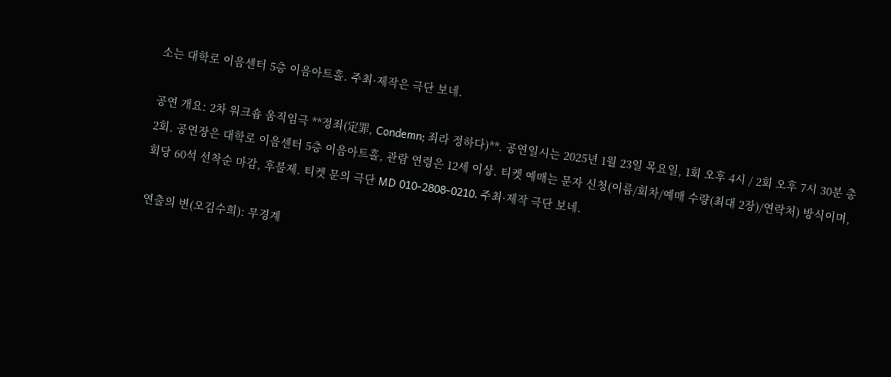소는 대학로 이음센터 5층 이음아트홀. 주최·제작은 극단 보네.

공연 개요: 2차 워크숍 움직임극 **정죄(定罪, Condemn; 죄라 정하다)**. 공연일시는 2025년 1월 23일 목요일, 1회 오후 4시 / 2회 오후 7시 30분 총 2회. 공연장은 대학로 이음센터 5층 이음아트홀, 관람 연령은 12세 이상. 티켓 예매는 문자 신청(이름/회차/예매 수량(최대 2장)/연락처) 방식이며, 회당 60석 선착순 마감, 후불제. 티켓 문의 극단 MD 010-2808-0210. 주최·제작 극단 보네.

연출의 변(오김수희): 무경계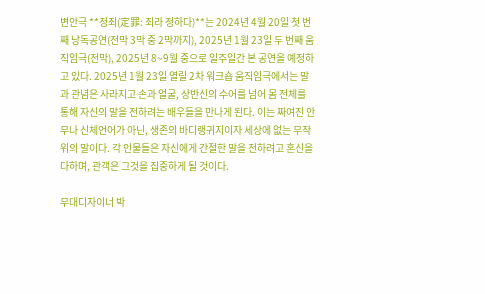변안극 **정죄(定罪: 죄라 정하다)**는 2024년 4월 20일 첫 번째 낭독공연(전막 3막 중 2막까지), 2025년 1월 23일 두 번째 움직임극(전막), 2025년 8~9월 중으로 일주일간 본 공연을 예정하고 있다. 2025년 1월 23일 열릴 2차 워크숍 움직임극에서는 말과 관념은 사라지고 손과 얼굴, 상반신의 수어를 넘어 몸 전체를 통해 자신의 말을 전하려는 배우들을 만나게 된다. 이는 짜여진 안무나 신체언어가 아닌, 생존의 바디랭귀지이자 세상에 없는 무작위의 말이다. 각 인물들은 자신에게 간절한 말을 전하려고 혼신을 다하며, 관객은 그것을 집중하게 될 것이다.

무대디자이너 박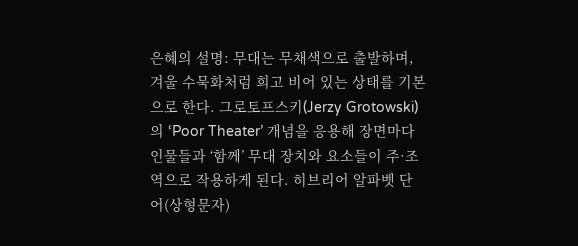은혜의 설명: 무대는 무채색으로 출발하며, 겨울 수묵화처럼 희고 비어 있는 상태를 기본으로 한다. 그로토프스키(Jerzy Grotowski)의 ‘Poor Theater’ 개념을 응용해 장면마다 인물들과 ‘함께’ 무대 장치와 요소들이 주·조역으로 작용하게 된다. 히브리어 알파벳 단어(상형문자)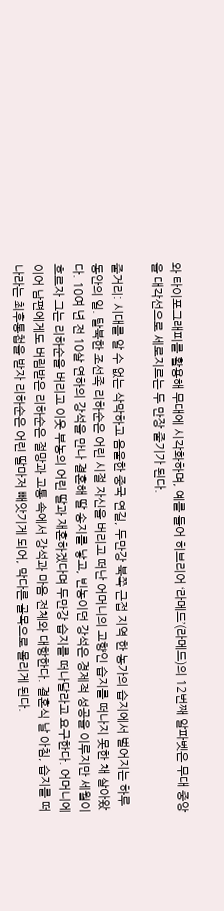와 타이포그래피를 활용해 무대에 시각화하며, 예를 들어 히브리어 ‘라메드’(라메드)의 12번째 알파벳은 무대 중앙을 대각선으로 세로지르는 두 만장 줄기가 된다.

줄거리: 시대를 알 수 없는 삭막하고 음울한 중국 연길, 두만강 북쪽 근접 지역 한 농가의 습지에서 벌어지는 하루 동안의 일. 탈북한 조선족 리하순은 어린 시절 자신을 버리고 떠난 어머니의 고향인 습지를 떠나지 못한 채 살아왔다. 10여 년 전 10살 연하의 강석을 만나 결혼해 딸 송지를 낳고, 빈농이던 강석은 경제적 성공을 이루지만 세월이 흐르자 그는 리하순을 버리고 이웃 부농의 어린 딸과 재혼하겠다며 두만강 습지를 떠나달라고 요구한다. 어머니에 이어 남편에게도 버림받은 리하순은 절망과 고통 속에서 강석과 마음 전체와 대항한다. 결혼식 날 아침, 습지를 떠나라는 최후통첩을 받자 리하순은 어린 딸마저 빼앗기게 되어, 막다른 골목으로 몰리게 된다.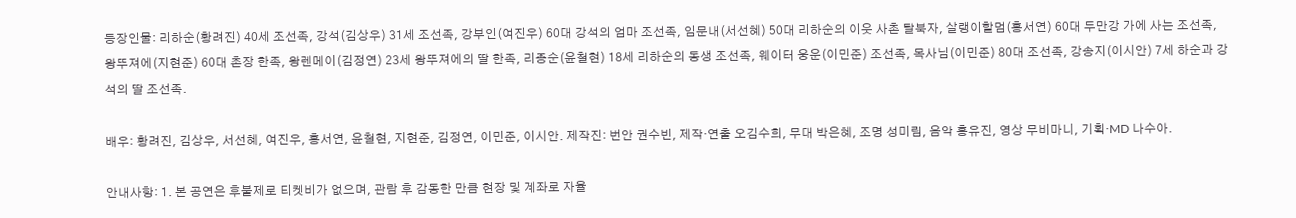등장인물: 리하순(황려진) 40세 조선족, 강석(김상우) 31세 조선족, 강부인(여진우) 60대 강석의 엄마 조선족, 임문내(서선혜) 50대 리하순의 이웃 사촌 탈북자, 살랭이할멈(홍서연) 60대 두만강 가에 사는 조선족, 왕뚜져에(지현준) 60대 촌장 한족, 왕렌메이(김정연) 23세 왕뚜져에의 딸 한족, 리종순(윤철현) 18세 리하순의 동생 조선족, 웨이터 웅운(이민준) 조선족, 목사님(이민준) 80대 조선족, 강송지(이시안) 7세 하순과 강석의 딸 조선족.

배우: 황려진, 김상우, 서선혜, 여진우, 홍서연, 윤철현, 지현준, 김정연, 이민준, 이시안. 제작진: 번안 권수빈, 제작·연출 오김수희, 무대 박은혜, 조명 성미림, 음악 홍유진, 영상 무비마니, 기획·MD 나수아.

안내사항: 1. 본 공연은 후불제로 티켓비가 없으며, 관람 후 감동한 만큼 현장 및 계좌로 자율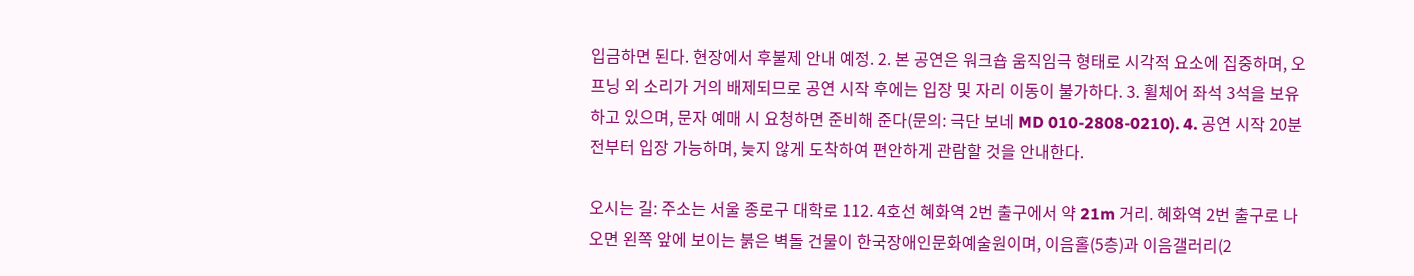입금하면 된다. 현장에서 후불제 안내 예정. 2. 본 공연은 워크숍 움직임극 형태로 시각적 요소에 집중하며, 오프닝 외 소리가 거의 배제되므로 공연 시작 후에는 입장 및 자리 이동이 불가하다. 3. 휠체어 좌석 3석을 보유하고 있으며, 문자 예매 시 요청하면 준비해 준다(문의: 극단 보네 MD 010-2808-0210). 4. 공연 시작 20분 전부터 입장 가능하며, 늦지 않게 도착하여 편안하게 관람할 것을 안내한다.

오시는 길: 주소는 서울 종로구 대학로 112. 4호선 혜화역 2번 출구에서 약 21m 거리. 혜화역 2번 출구로 나오면 왼쪽 앞에 보이는 붉은 벽돌 건물이 한국장애인문화예술원이며, 이음홀(5층)과 이음갤러리(2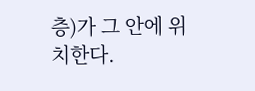층)가 그 안에 위치한다.